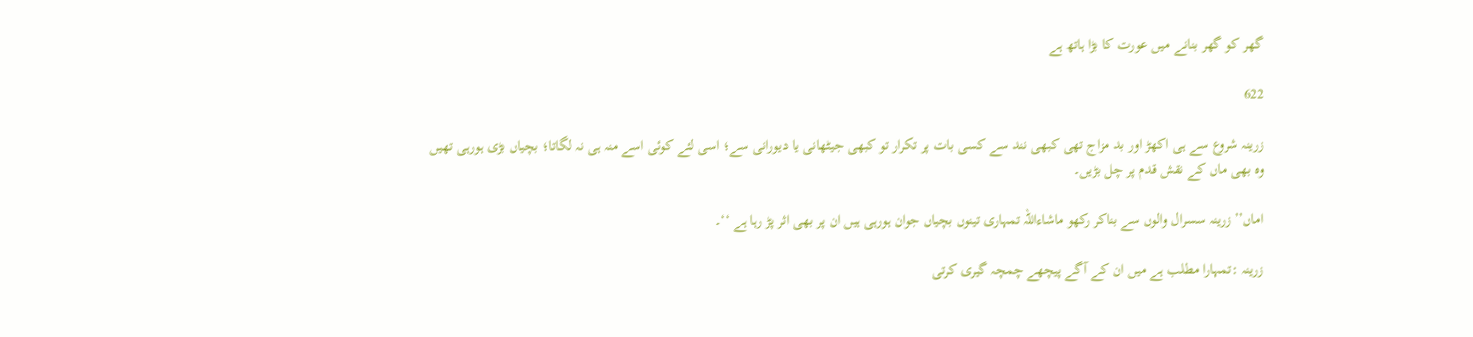گھر کو گھر بنانے میں عورت کا بڑا ہاتھ ہے

622

زرینہ شروع سے ہی اکھڑ اور بد مزاج تھی کبھی نند سے کسی بات پر تکرار تو کبھی جیٹھانی یا دیورانی سے؛ اسی لئے کوئی اسے منہ ہی نہ لگاتا؛ بچیاں بڑی ہورہی تھیں وہ بھی ماں کے نقش قدم پر چل بڑیں۔

اماں’’زرینہ سسرال والوں سے بناکر رکھو ماشاءاللہ تمہاری تینوں بچیاں جوان ہورہی ہیں ان پر بھی اثر پڑ رہا ہے ‘‘۔

زرینہ :تمہارا مطلب ہے میں ان کے آگے پیچھے چمچہ گیری کرتی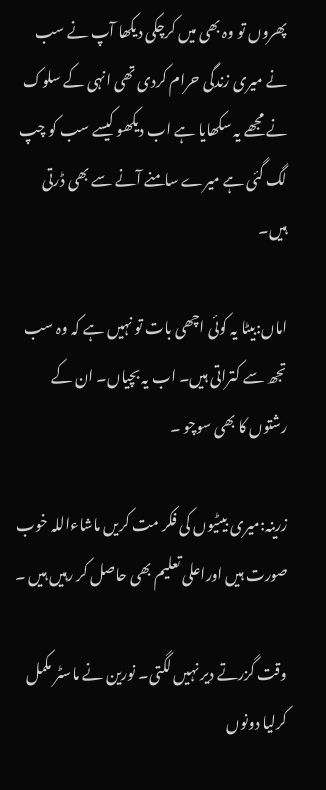پھروں تو وہ بھی میں کرچکی دیکھا آپ نے سب نے میری زندگی حرام کردی تھی انہی کے سلوک نے مجھے یہ سکھایا ہے اب دیکھو کیسے سب کو چپ لگ گئی ہے میرے سامنے آنے سے بھی ڈرتی ہیں۔

اماں:بیٹا یہ کوئی اچھی بات تو نہیں ہے کہ وہ سب تجھ سے کتراتی ہیں۔ اب یہ بچیاں۔ ان کے رشتوں کا بھی سوچو ۔

زرینہ:میری بیٹیوں کی فکر مت کریں ماشاءاللہ خوب صورت ہیں اوراعلی تعلیم بھی حاصل کر رہیں ہیں ۔

وقت گزرتے دیر نہیں لگتی۔ نورین نے ماسٹر مکمل کرلیا دونوں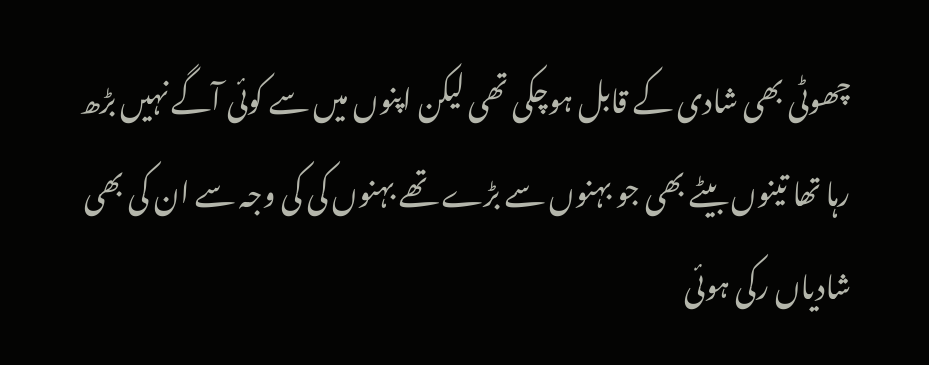چھوٹی بھی شادی کے قابل ہوچکی تھی لیکن اپنوں میں سے کوئی آگے نہیں بڑھ رہا تھا تینوں بیٹے بھی جو بہنوں سے بڑے تھے بہنوں کی کی وجہ سے ان کی بھی شادیاں رکی ہوئی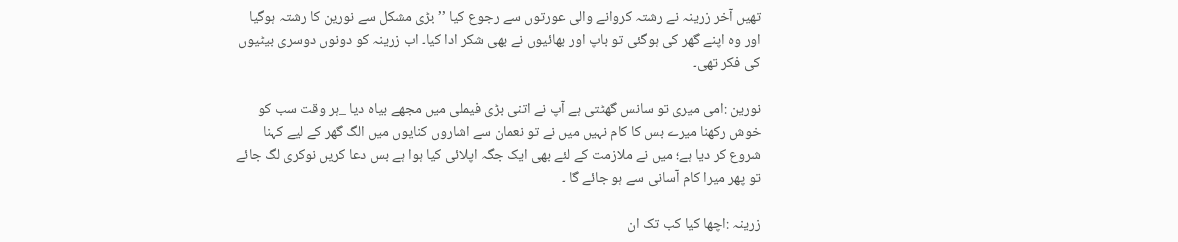تھیں آخر زرینہ نے رشتہ کروانے والی عورتوں سے رجوع کیا ’’ بڑی مشکل سے نورین کا رشتہ ہوگیا اور وہ اپنے گھر کی ہوگئی تو باپ اور بھائیوں نے بھی شکر ادا کیا۔ اب زرینہ کو دونوں دوسری بیٹیوں کی فکر تھی۔

نورین :امی میری تو سانس گھٹتی ہے آپ نے اتنی بڑی فیملی میں مجھے بیاہ دیا _ہر وقت سب کو خوش رکھنا میرے بس کا کام نہیں میں نے تو نعمان سے اشاروں کنایوں میں الگ گھر کے لیے کہنا شروع کر دیا ہے؛ میں نے ملازمت کے لئے بھی ایک جگہ اپلائی کیا ہوا ہے بس دعا کریں نوکری لگ جائے تو پھر میرا کام آسانی سے ہو جائے گا ۔

زرینہ :اچھا کیا کب تک ان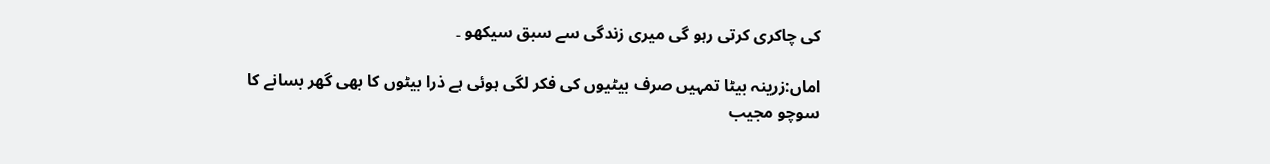کی چاکری کرتی رہو گی میری زندگی سے سبق سیکھو ۔

اماں:زرینہ بیٹا تمہیں صرف بیٹیوں کی فکر لگی ہوئی ہے ذرا بیٹوں کا بھی گھر بسانے کا سوچو مجیب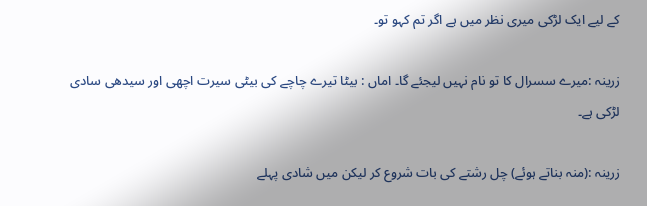کے لیے ایک لڑکی میری نظر میں ہے اگر تم کہو تو۔

زرینہ :میرے سسرال کا تو نام نہیں لیجئے گا۔ اماں : بیٹا تیرے چاچے کی بیٹی سیرت اچھی اور سیدھی سادی لڑکی ہے۔

زرینہ :(منہ بناتے ہوئے) چل رشتے کی بات شروع کر لیکن میں شادی پہلے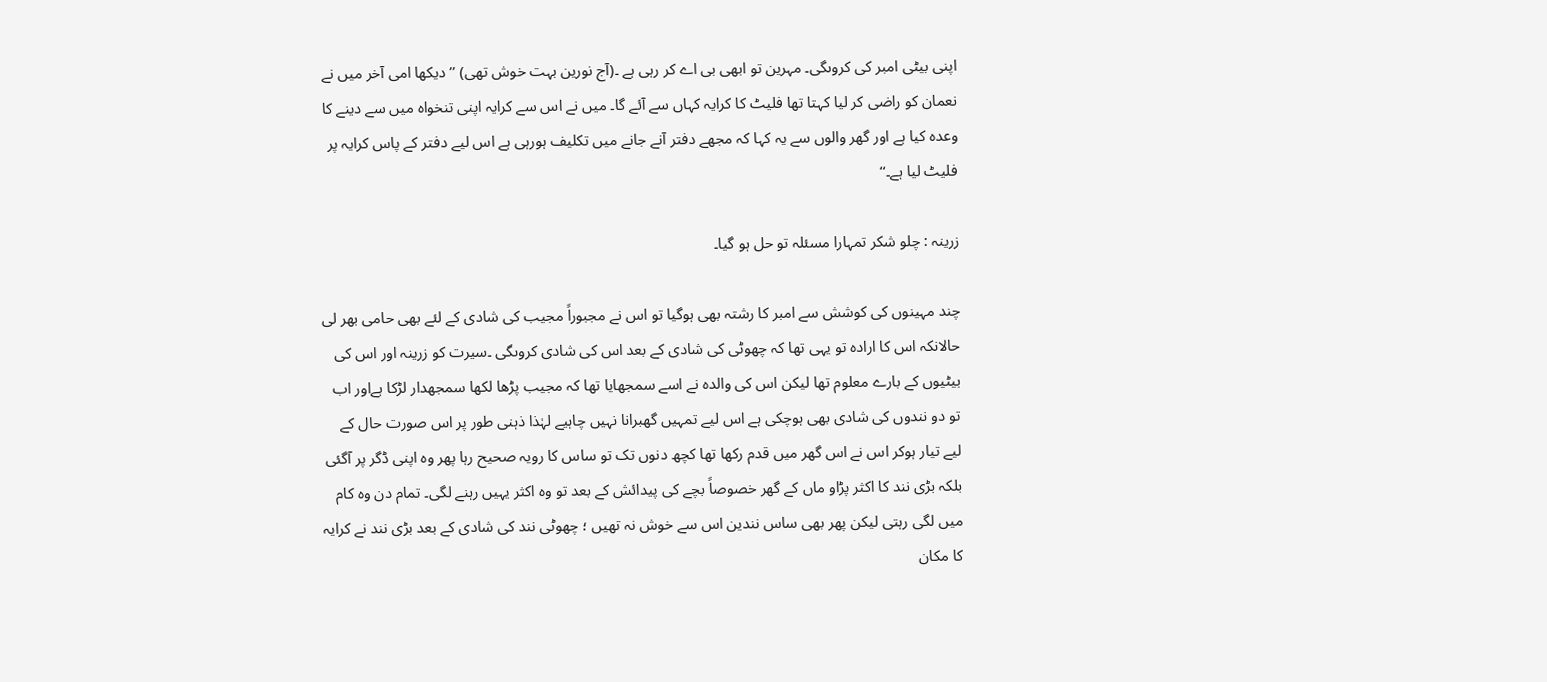اپنی بیٹی امبر کی کروںگی۔ مہرین تو ابھی بی اے کر رہی ہے ۔(آج نورین بہت خوش تھی) ’’دیکھا امی آخر میں نے نعمان کو راضی کر لیا کہتا تھا فلیٹ کا کرایہ کہاں سے آئے گا۔ میں نے اس سے کرایہ اپنی تنخواہ میں سے دینے کا وعدہ کیا ہے اور گھر والوں سے یہ کہا کہ مجھے دفتر آنے جانے میں تکلیف ہورہی ہے اس لیے دفتر کے پاس کرایہ پر فلیٹ لیا ہے۔‘‘

زرینہ : چلو شکر تمہارا مسئلہ تو حل ہو گیا۔

چند مہینوں کی کوشش سے امبر کا رشتہ بھی ہوگیا تو اس نے مجبوراً مجیب کی شادی کے لئے بھی حامی بھر لی حالانکہ اس کا ارادہ تو یہی تھا کہ چھوٹی کی شادی کے بعد اس کی شادی کروںگی ۔سیرت کو زرینہ اور اس کی بیٹیوں کے بارے معلوم تھا لیکن اس کی والدہ نے اسے سمجھایا تھا کہ مجیب پڑھا لکھا سمجھدار لڑکا ہےاور اب تو دو نندوں کی شادی بھی ہوچکی ہے اس لیے تمہیں گھبرانا نہیں چاہیے لہٰذا ذہنی طور پر اس صورت حال کے لیے تیار ہوکر اس نے اس گھر میں قدم رکھا تھا کچھ دنوں تک تو ساس کا رویہ صحیح رہا پھر وہ اپنی ڈگر پر آگئی بلکہ بڑی نند کا اکثر پڑاو ماں کے گھر خصوصاً بچے کی پیدائش کے بعد تو وہ اکثر یہیں رہنے لگی۔ تمام دن وہ کام میں لگی رہتی لیکن پھر بھی ساس نندین اس سے خوش نہ تھیں ؛ چھوٹی نند کی شادی کے بعد بڑی نند نے کرایہ کا مکان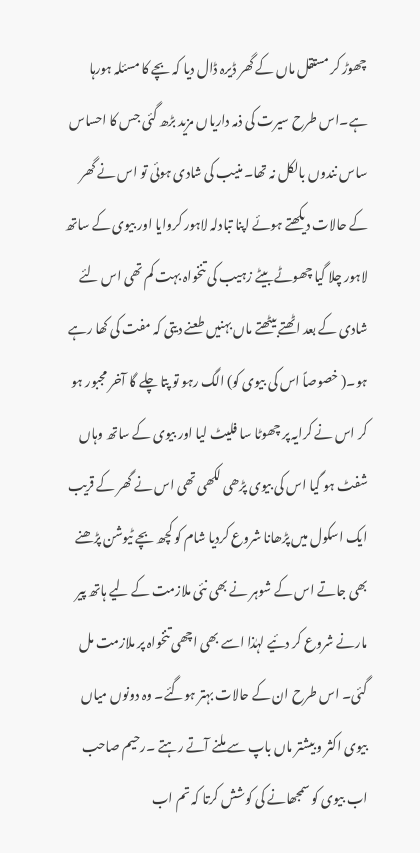چھوڑ کر مستقل ماں کے گھر ڈیرہ ڈال دیا کہ بچے کا مسئلہ ہورہا ہے۔اس طرح سیرت کی ذمہ داریاں مزید بڑھ گئی جس کا احساس ساس نندوں بالکل نہ تھا۔ منیب کی شادی ہوئی تو اس نے گھر کے حالات دیکھتے ہوئے اپنا تبادلہ لاہور کروایا اور بیوی کے ساتھ لاہور چلا گیا چھوٹے بیٹے زہیب کی تنخواہ بہت کم تھی اس لئے شادی کے بعد اٹھتے بیٹھتے ماں بہنیں طعنے دیتی کہ مفت کی کھا رہے ہو۔( خصوصاً اس کی بیوی کو) الگ رہو تو پتا چلے گا آخر مجبور ہو کر اس نے کرایہ پر چھوٹا سا فلیٹ لیا اور بیوی کے ساتھ وہاں شفٹ ہو گیا اس کی بیوی پڑھی لکھی تھی اس نے گھر کے قریب ایک اسکول میں پڑھانا شروع کردیا شام کو کچھ بچے ٹیوشن پڑھنے بھی جاتے اس کے شوہر نے بھی نئی ملازمت کے لیے ہاتھ پیر مارنے شروع کر دئیے لہٰذا اسے بھی اچھی تنخواہ پر ملازمت مل گئی۔ اس طرح ان کے حالات بہتر ہوگئے۔ وہ دونوں میاں بیوی اکثر و بیشتر ماں باپ سے ملنے آتے رہتے ۔رحیم صاحب اب بیوی کو سمجھانے کی کوشش کرتا کہ تم اب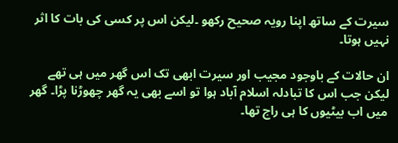سیرت کے ساتھ اپنا رویہ صحیح رکھو ۔لیکن اس پر کسی کی بات کا اثر نہیں ہوتا۔

ان حالات کے باوجود مجیب اور سیرت ابھی تک اس گھر میں ہی تھے لیکن جب اس کا تبادلہ اسلام آباد ہوا تو اسے بھی یہ گھر چھوڑنا پڑا۔ گھر میں اب بیٹیوں کا ہی راج تھا۔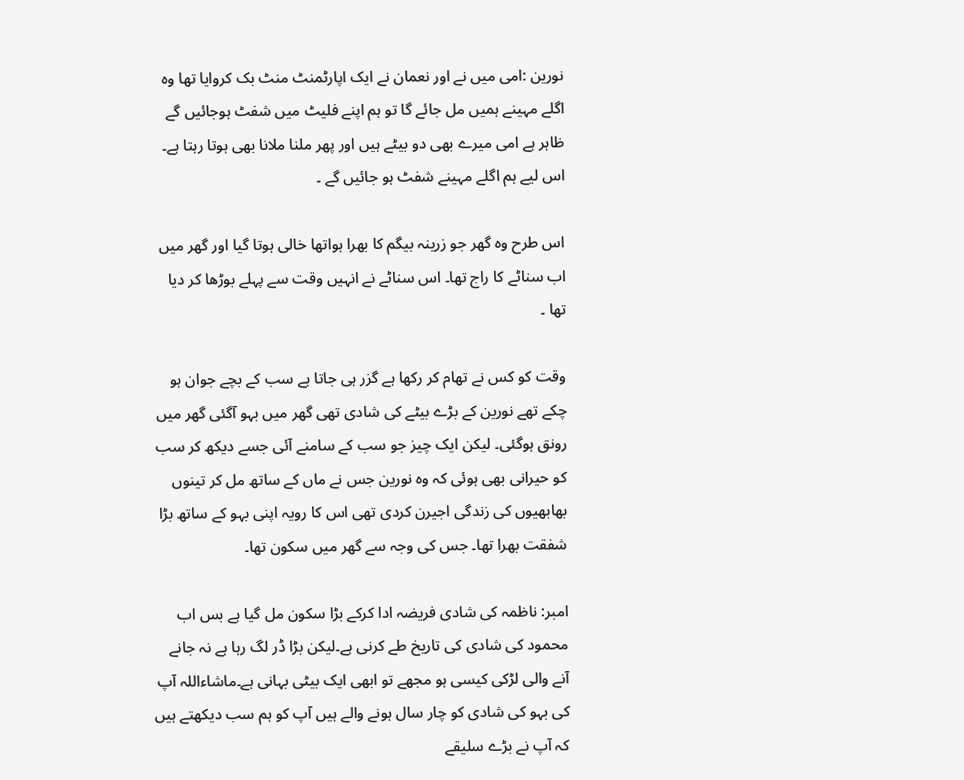نورین :امی میں نے اور نعمان نے ایک اپارٹمنٹ منٹ بک کروایا تھا وہ اگلے مہینے ہمیں مل جائے گا تو ہم اپنے فلیٹ میں شفٹ ہوجائیں گے ظاہر ہے امی میرے بھی دو بیٹے ہیں اور پھر ملنا ملانا بھی ہوتا رہتا ہے۔ اس لیے ہم اگلے مہینے شفٹ ہو جائیں گے ۔

اس طرح وہ گھر جو زرینہ بیگم کا بھرا ہواتھا خالی ہوتا گیا اور گھر میں اب سناٹے کا راج تھا۔ اس سناٹے نے انہیں وقت سے پہلے بوڑھا کر دیا تھا ۔

وقت کو کس نے تھام کر رکھا ہے گزر ہی جاتا ہے سب کے بچے جوان ہو چکے تھے نورین کے بڑے بیٹے کی شادی تھی گھر میں بہو آگئی گھر میں رونق ہوگئی۔ لیکن ایک چیز جو سب کے سامنے آئی جسے دیکھ کر سب کو حیرانی بھی ہوئی کہ وہ نورین جس نے ماں کے ساتھ مل کر تینوں بھابھیوں کی زندگی اجیرن کردی تھی اس کا رویہ اپنی بہو کے ساتھ بڑا شفقت بھرا تھا۔ جس کی وجہ سے گھر میں سکون تھا۔

امبر: ناظمہ کی شادی فریضہ ادا کرکے بڑا سکون مل گیا ہے بس اب محمود کی شادی کی تاریخ طے کرنی ہے۔لیکن بڑا ڈر لگ رہا ہے نہ جانے آنے والی لڑکی کیسی ہو مجھے تو ابھی ایک بیٹی بہانی ہے۔ماشاءاللہ آپ کی بہو کی شادی کو چار سال ہونے والے ہیں آپ کو ہم سب دیکھتے ہیں کہ آپ نے بڑے سلیقے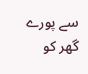سے پورے گھر کو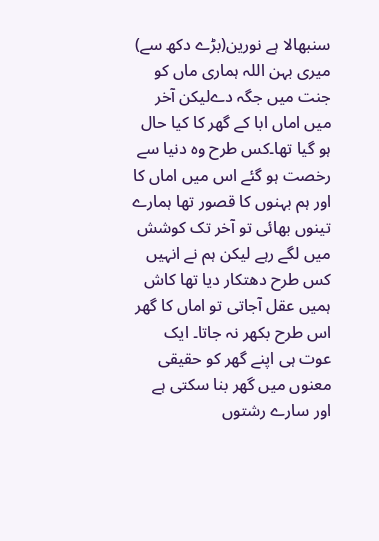سنبھالا ہے نورین(بڑے دکھ سے) میری بہن اللہ ہماری ماں کو جنت میں جگہ دےلیکن آخر میں اماں ابا کے گھر کا کیا حال ہو گیا تھا۔کس طرح وہ دنیا سے رخصت ہو گئے اس میں اماں کا اور ہم بہنوں کا قصور تھا ہمارے تینوں بھائی تو آخر تک کوشش میں لگے رہے لیکن ہم نے انہیں کس طرح دھتکار دیا تھا کاش ہمیں عقل آجاتی تو اماں کا گھر اس طرح بکھر نہ جاتا۔ ایک عوت ہی اپنے گھر کو حقیقی معنوں میں گھر بنا سکتی ہے اور سارے رشتوں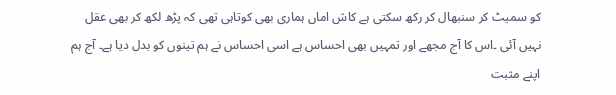کو سمیٹ کر سنبھال کر رکھ سکتی ہے کاش اماں ہماری بھی کوتاہی تھی کہ پڑھ لکھ کر بھی عقل نہیں آئی ۔اس کا آج مجھے اور تمہیں بھی احساس ہے اسی احساس نے ہم تینوں کو بدل دیا ہے۔ آج ہم اپنے مثبت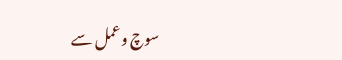سوچ وعمل سے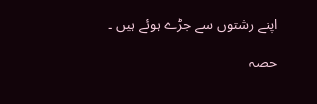اپنے رشتوں سے جڑے ہوئے ہیں ۔

حصہ